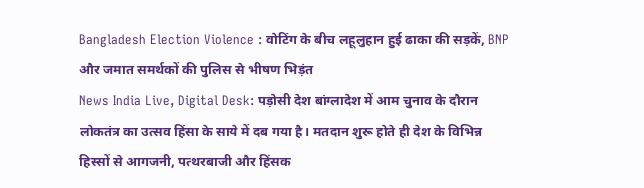Bangladesh Election Violence : वोटिंग के बीच लहूलुहान हुई ढाका की सड़कें, BNP और जमात समर्थकों की पुलिस से भीषण भिड़ंत
News India Live, Digital Desk: पड़ोसी देश बांग्लादेश में आम चुनाव के दौरान लोकतंत्र का उत्सव हिंसा के साये में दब गया है। मतदान शुरू होते ही देश के विभिन्न हिस्सों से आगजनी, पत्थरबाजी और हिंसक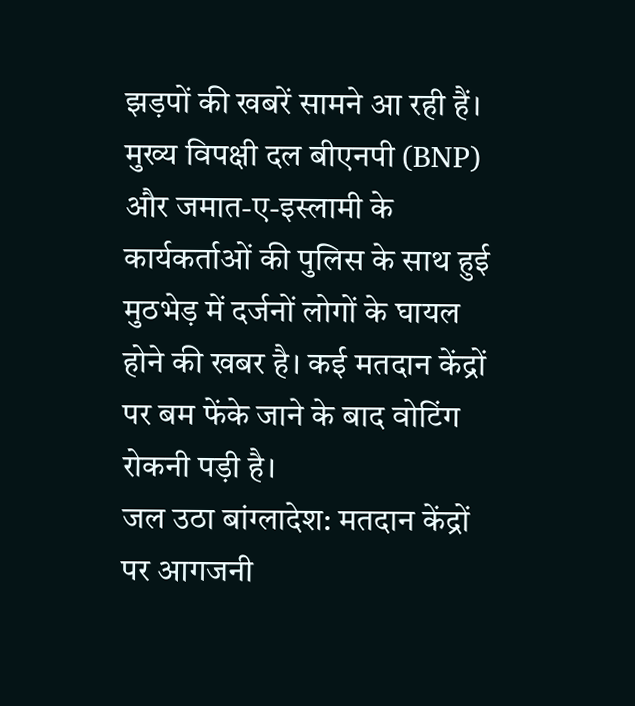झड़पों की खबरें सामने आ रही हैं। मुख्य विपक्षी दल बीएनपी (BNP) और जमात-ए-इस्लामी के कार्यकर्ताओं की पुलिस के साथ हुई मुठभेड़ में दर्जनों लोगों के घायल होने की खबर है। कई मतदान केंद्रों पर बम फेंके जाने के बाद वोटिंग रोकनी पड़ी है।
जल उठा बांग्लादेश: मतदान केंद्रों पर आगजनी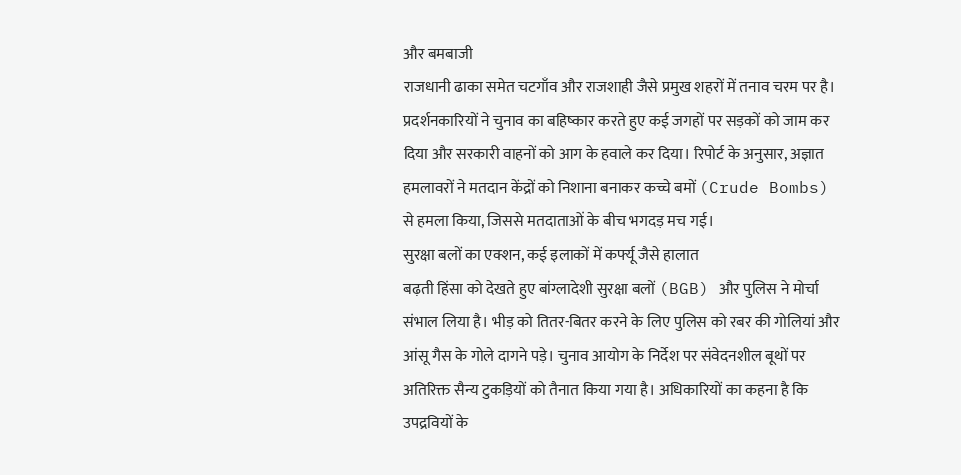और बमबाजी
राजधानी ढाका समेत चटगाँव और राजशाही जैसे प्रमुख शहरों में तनाव चरम पर है। प्रदर्शनकारियों ने चुनाव का बहिष्कार करते हुए कई जगहों पर सड़कों को जाम कर दिया और सरकारी वाहनों को आग के हवाले कर दिया। रिपोर्ट के अनुसार, अज्ञात हमलावरों ने मतदान केंद्रों को निशाना बनाकर कच्चे बमों (Crude Bombs) से हमला किया, जिससे मतदाताओं के बीच भगदड़ मच गई।
सुरक्षा बलों का एक्शन, कई इलाकों में कर्फ्यू जैसे हालात
बढ़ती हिंसा को देखते हुए बांग्लादेशी सुरक्षा बलों (BGB) और पुलिस ने मोर्चा संभाल लिया है। भीड़ को तितर-बितर करने के लिए पुलिस को रबर की गोलियां और आंसू गैस के गोले दागने पड़े। चुनाव आयोग के निर्देश पर संवेदनशील बूथों पर अतिरिक्त सैन्य टुकड़ियों को तैनात किया गया है। अधिकारियों का कहना है कि उपद्रवियों के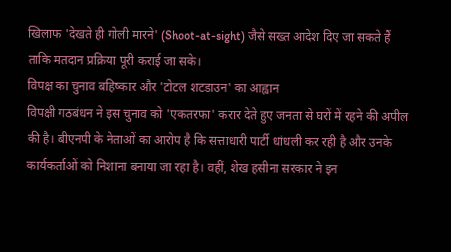खिलाफ 'देखते ही गोली मारने' (Shoot-at-sight) जैसे सख्त आदेश दिए जा सकते हैं ताकि मतदान प्रक्रिया पूरी कराई जा सके।
विपक्ष का चुनाव बहिष्कार और 'टोटल शटडाउन' का आह्वान
विपक्षी गठबंधन ने इस चुनाव को 'एकतरफा' करार देते हुए जनता से घरों में रहने की अपील की है। बीएनपी के नेताओं का आरोप है कि सत्ताधारी पार्टी धांधली कर रही है और उनके कार्यकर्ताओं को निशाना बनाया जा रहा है। वहीं, शेख हसीना सरकार ने इन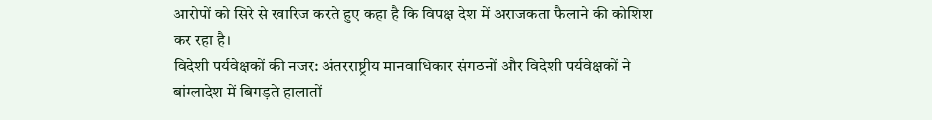आरोपों को सिरे से खारिज करते हुए कहा है कि विपक्ष देश में अराजकता फैलाने की कोशिश कर रहा है।
विदेशी पर्यवेक्षकों की नजर: अंतरराष्ट्रीय मानवाधिकार संगठनों और विदेशी पर्यवेक्षकों ने बांग्लादेश में बिगड़ते हालातों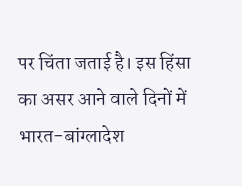पर चिंता जताई है। इस हिंसा का असर आने वाले दिनों में भारत-बांग्लादेश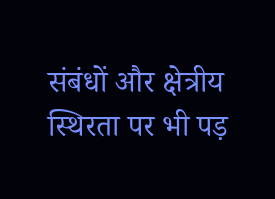संबंधों और क्षेत्रीय स्थिरता पर भी पड़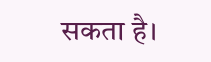सकता है।